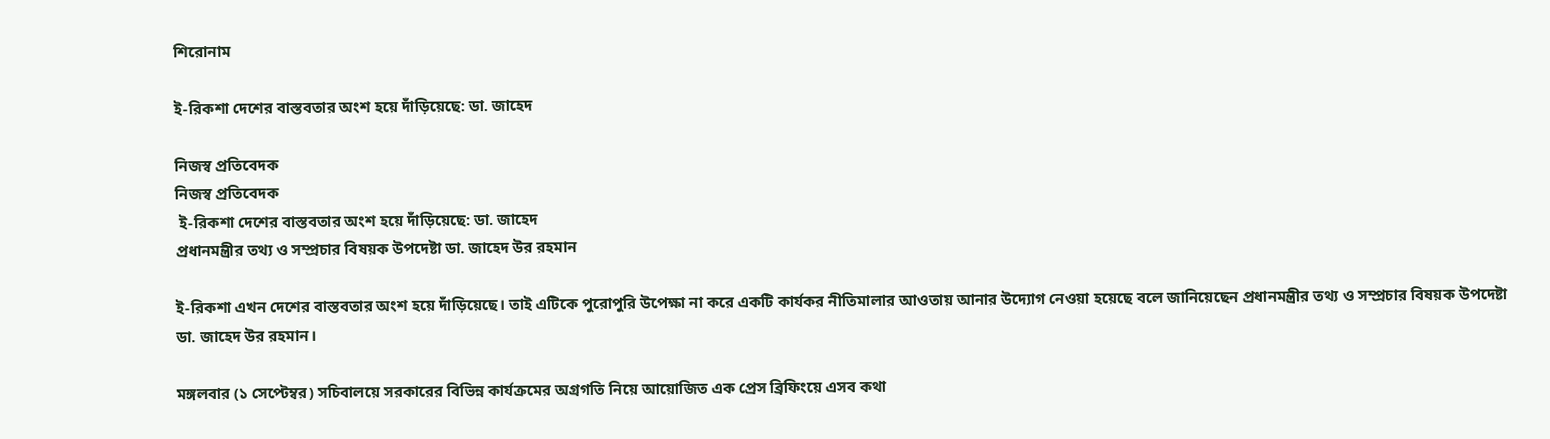শিরোনাম

ই-রিকশা দেশের বাস্তবতার অংশ হয়ে দাঁড়িয়েছে: ডা. জাহেদ

নিজস্ব প্রতিবেদক
নিজস্ব প্রতিবেদক
 ই-রিকশা দেশের বাস্তবতার অংশ হয়ে দাঁড়িয়েছে: ডা. জাহেদ
প্রধানমন্ত্রীর তথ্য ও সম্প্রচার বিষয়ক উপদেষ্টা ডা. জাহেদ উর রহমান

ই-রিকশা এখন দেশের বাস্তবতার অংশ হয়ে দাঁড়িয়েছে। তাই এটিকে পুরোপুরি উপেক্ষা না করে একটি কার্যকর নীতিমালার আওতায় আনার উদ্যোগ নেওয়া হয়েছে বলে জানিয়েছেন প্রধানমন্ত্রীর তথ্য ও সম্প্রচার বিষয়ক উপদেষ্টা ডা. জাহেদ উর রহমান।

মঙ্গলবার (১ সেপ্টেম্বর) সচিবালয়ে সরকারের বিভিন্ন কার্যক্রমের অগ্রগতি নিয়ে আয়োজিত এক প্রেস ব্রিফিংয়ে এসব কথা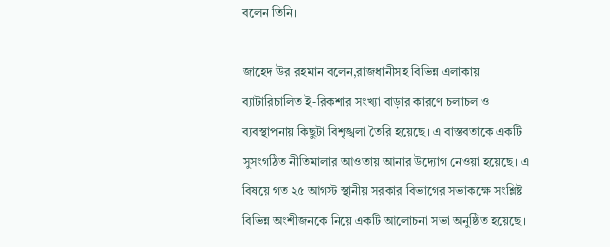বলেন তিনি।

জাহেদ উর রহমান বলেন,রাজধানীসহ বিভিন্ন এলাকায় ব্যাটারিচালিত ই-রিকশার সংখ্যা বাড়ার কারণে চলাচল ও ব্যবস্থাপনায় কিছুটা বিশৃঙ্খলা তৈরি হয়েছে। এ বাস্তবতাকে একটি সুসংগঠিত নীতিমালার আওতায় আনার উদ্যোগ নেওয়া হয়েছে। এ বিষয়ে গত ২৫ আগস্ট স্থানীয় সরকার বিভাগের সভাকক্ষে সংশ্লিষ্ট বিভিন্ন অংশীজনকে নিয়ে একটি আলোচনা সভা অনুষ্ঠিত হয়েছে।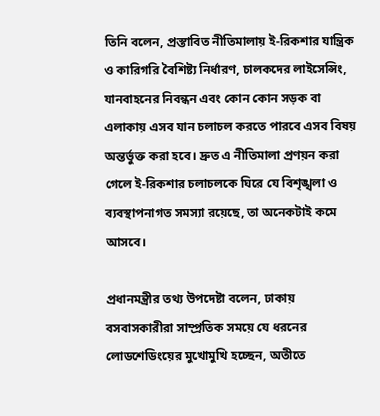তিনি বলেন, প্রস্তাবিত নীতিমালায় ই-রিকশার যান্ত্রিক ও কারিগরি বৈশিষ্ট্য নির্ধারণ, চালকদের লাইসেন্সিং, যানবাহনের নিবন্ধন এবং কোন কোন সড়ক বা এলাকায় এসব যান চলাচল করতে পারবে এসব বিষয় অন্তর্ভুক্ত করা হবে। দ্রুত এ নীতিমালা প্রণয়ন করা গেলে ই-রিকশার চলাচলকে ঘিরে যে বিশৃঙ্খলা ও ব্যবস্থাপনাগত সমস্যা রয়েছে, তা অনেকটাই কমে আসবে।

প্রধানমন্ত্রীর তথ্য উপদেষ্টা বলেন, ঢাকায় বসবাসকারীরা সাম্প্রতিক সময়ে যে ধরনের লোডশেডিংয়ের মুখোমুখি হচ্ছেন, অতীতে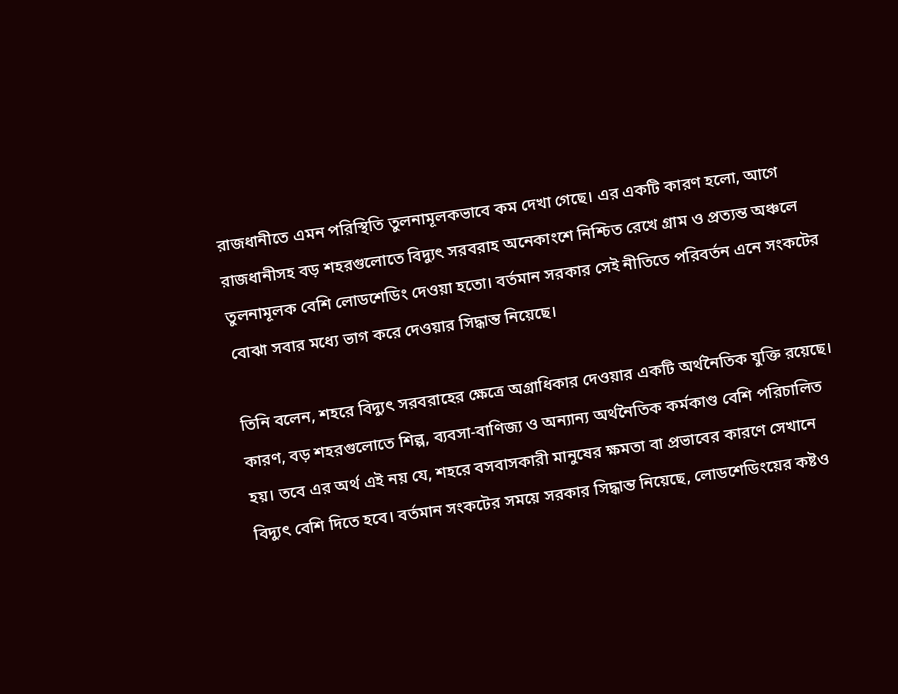রাজধানীতে এমন পরিস্থিতি তুলনামূলকভাবে কম দেখা গেছে। এর একটি কারণ হলো, আগে রাজধানীসহ বড় শহরগুলোতে বিদ্যুৎ সরবরাহ অনেকাংশে নিশ্চিত রেখে গ্রাম ও প্রত্যন্ত অঞ্চলে তুলনামূলক বেশি লোডশেডিং দেওয়া হতো। বর্তমান সরকার সেই নীতিতে পরিবর্তন এনে সংকটের বোঝা সবার মধ্যে ভাগ করে দেওয়ার সিদ্ধান্ত নিয়েছে।

তিনি বলেন, শহরে বিদ্যুৎ সরবরাহের ক্ষেত্রে অগ্রাধিকার দেওয়ার একটি অর্থনৈতিক যুক্তি রয়েছে। কারণ, বড় শহরগুলোতে শিল্প, ব্যবসা-বাণিজ্য ও অন্যান্য অর্থনৈতিক কর্মকাণ্ড বেশি পরিচালিত হয়। তবে এর অর্থ এই নয় যে, শহরে বসবাসকারী মানুষের ক্ষমতা বা প্রভাবের কারণে সেখানে বিদ্যুৎ বেশি দিতে হবে। বর্তমান সংকটের সময়ে সরকার সিদ্ধান্ত নিয়েছে, লোডশেডিংয়ের কষ্টও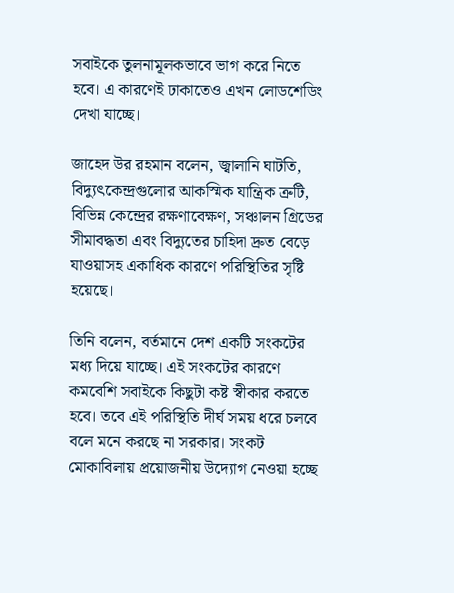সবাইকে তুলনামূলকভাবে ভাগ করে নিতে হবে। এ কারণেই ঢাকাতেও এখন লোডশেডিং দেখা যাচ্ছে।

জাহেদ উর রহমান বলেন, জ্বালানি ঘাটতি, বিদ্যুৎকেন্দ্রগুলোর আকস্মিক যান্ত্রিক ত্রুটি, বিভিন্ন কেন্দ্রের রক্ষণাবেক্ষণ, সঞ্চালন গ্রিডের সীমাবদ্ধতা এবং বিদ্যুতের চাহিদা দ্রুত বেড়ে যাওয়াসহ একাধিক কারণে পরিস্থিতির সৃষ্টি হয়েছে।

তিনি বলেন, বর্তমানে দেশ একটি সংকটের মধ্য দিয়ে যাচ্ছে। এই সংকটের কারণে কমবেশি সবাইকে কিছুটা কষ্ট স্বীকার করতে হবে। তবে এই পরিস্থিতি দীর্ঘ সময় ধরে চলবে বলে মনে করছে না সরকার। সংকট মোকাবিলায় প্রয়োজনীয় উদ্যোগ নেওয়া হচ্ছে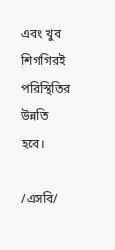এবং খুব শিগগিরই পরিস্থিতির উন্নতি হবে।

/এসবি/